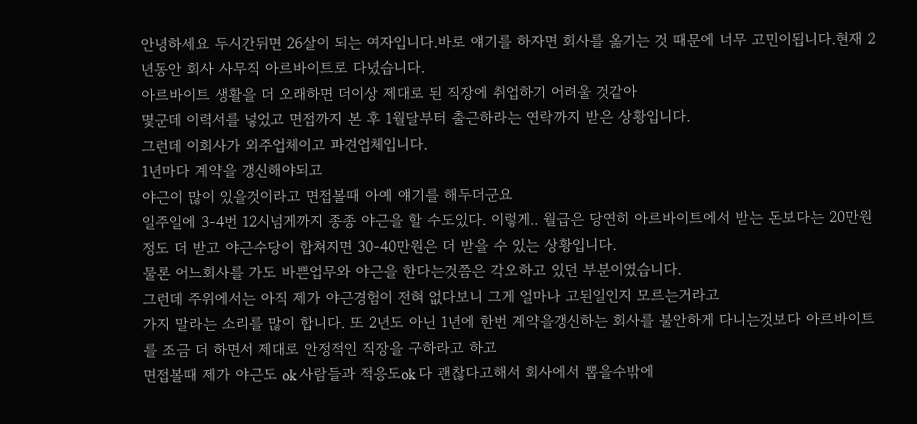안녕하세요 두시간뒤면 26살이 되는 여자입니다.바로 얘기를 하자면 회사를 옮기는 것 때문에 너무 고민이됩니다.현재 2년동안 회사 사무직 아르바이트로 다녔습니다.
아르바이트 생활을 더 오래하면 더이상 제대로 된 직장에 취업하기 어려울 것같아
몇군데 이력서를 넣었고 면접까지 본 후 1월달부터 출근하라는 연락까지 받은 상황입니다.
그런데 이회사가 외주업체이고 파견업체입니다.
1년마다 계약을 갱신해야되고
야근이 많이 있을것이라고 면접볼때 아예 얘기를 해두더군요
일주일에 3-4번 12시넘게까지 종종 야근을 할 수도있다. 이렇게.. 월급은 당연히 아르바이트에서 받는 돈보다는 20만원정도 더 받고 야근수당이 합쳐지면 30-40만원은 더 받을 수 있는 상황입니다.
물론 어느회사를 가도 바쁜업무와 야근을 한다는것쯤은 각오하고 있던 부분이였습니다.
그런데 주위에서는 아직 제가 야근경험이 전혀 없다보니 그게 얼마나 고된일인지 모르는거라고
가지 말라는 소리를 많이 합니다. 또 2년도 아닌 1년에 한번 계약을갱신하는 회사를 불안하게 다니는것보다 아르바이트를 조금 더 하면서 제대로 안정적인 직장을 구하라고 하고
면접볼때 제가 야근도 ok 사람들과 적응도ok 다 괜찮다고해서 회사에서 뽑을수밖에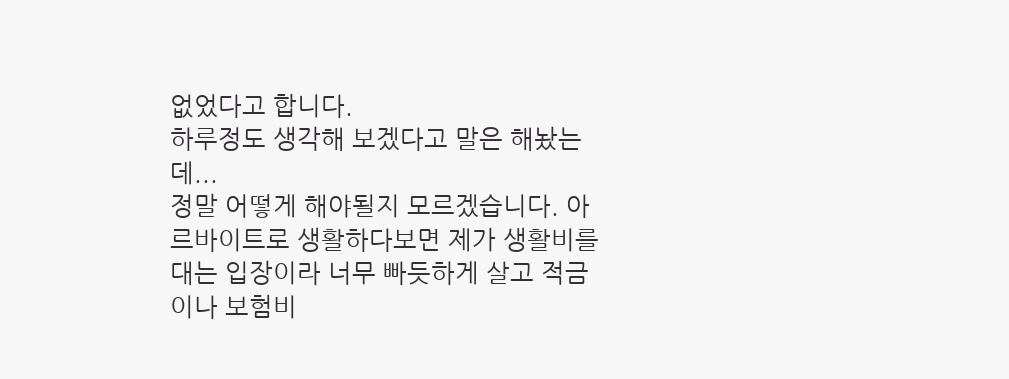없었다고 합니다.
하루정도 생각해 보겠다고 말은 해놨는데...
정말 어떻게 해야될지 모르겠습니다. 아르바이트로 생활하다보면 제가 생활비를 대는 입장이라 너무 빠듯하게 살고 적금이나 보험비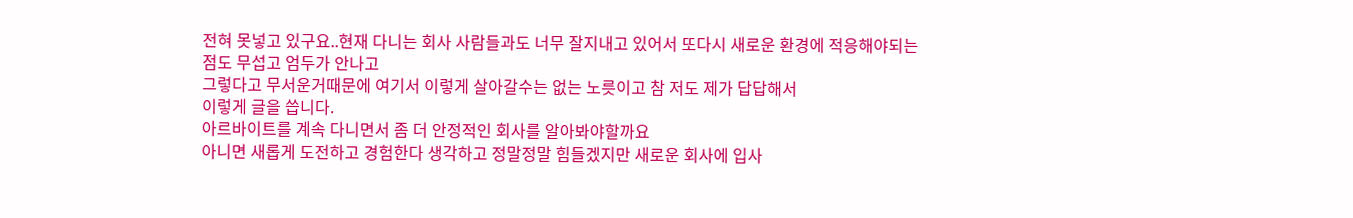전혀 못넣고 있구요..현재 다니는 회사 사람들과도 너무 잘지내고 있어서 또다시 새로운 환경에 적응해야되는점도 무섭고 엄두가 안나고
그렇다고 무서운거때문에 여기서 이렇게 살아갈수는 없는 노릇이고 참 저도 제가 답답해서
이렇게 글을 씁니다.
아르바이트를 계속 다니면서 좀 더 안정적인 회사를 알아봐야할까요
아니면 새롭게 도전하고 경험한다 생각하고 정말정말 힘들겠지만 새로운 회사에 입사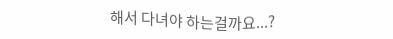해서 다녀야 하는걸까요...?